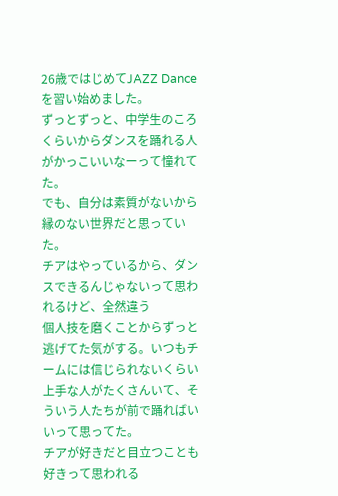26歳ではじめてJAZZ Dance を習い始めました。
ずっとずっと、中学生のころくらいからダンスを踊れる人がかっこいいなーって憧れてた。
でも、自分は素質がないから縁のない世界だと思っていた。
チアはやっているから、ダンスできるんじゃないって思われるけど、全然違う
個人技を磨くことからずっと逃げてた気がする。いつもチームには信じられないくらい
上手な人がたくさんいて、そういう人たちが前で踊ればいいって思ってた。
チアが好きだと目立つことも好きって思われる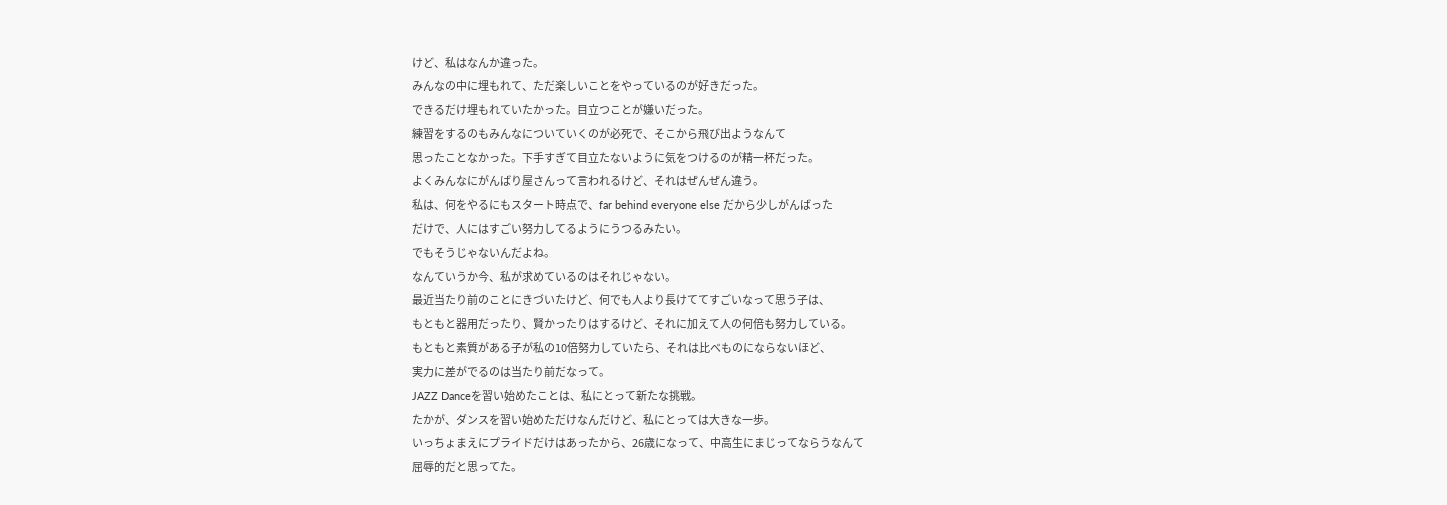けど、私はなんか違った。
みんなの中に埋もれて、ただ楽しいことをやっているのが好きだった。
できるだけ埋もれていたかった。目立つことが嫌いだった。
練習をするのもみんなについていくのが必死で、そこから飛び出ようなんて
思ったことなかった。下手すぎて目立たないように気をつけるのが精一杯だった。
よくみんなにがんばり屋さんって言われるけど、それはぜんぜん違う。
私は、何をやるにもスタート時点で、far behind everyone else だから少しがんばった
だけで、人にはすごい努力してるようにうつるみたい。
でもそうじゃないんだよね。
なんていうか今、私が求めているのはそれじゃない。
最近当たり前のことにきづいたけど、何でも人より長けててすごいなって思う子は、
もともと器用だったり、賢かったりはするけど、それに加えて人の何倍も努力している。
もともと素質がある子が私の10倍努力していたら、それは比べものにならないほど、
実力に差がでるのは当たり前だなって。
JAZZ Danceを習い始めたことは、私にとって新たな挑戦。
たかが、ダンスを習い始めただけなんだけど、私にとっては大きな一歩。
いっちょまえにプライドだけはあったから、26歳になって、中高生にまじってならうなんて
屈辱的だと思ってた。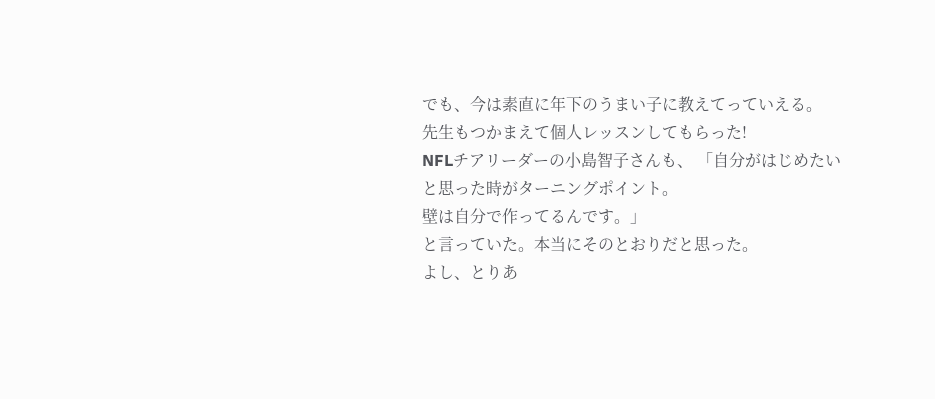でも、今は素直に年下のうまい子に教えてっていえる。
先生もつかまえて個人レッスンしてもらった!
NFLチアリーダーの小島智子さんも、 「自分がはじめたいと思った時がターニングポイント。
壁は自分で作ってるんです。」
と言っていた。本当にそのとおりだと思った。
よし、とりあ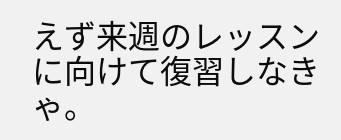えず来週のレッスンに向けて復習しなきゃ。